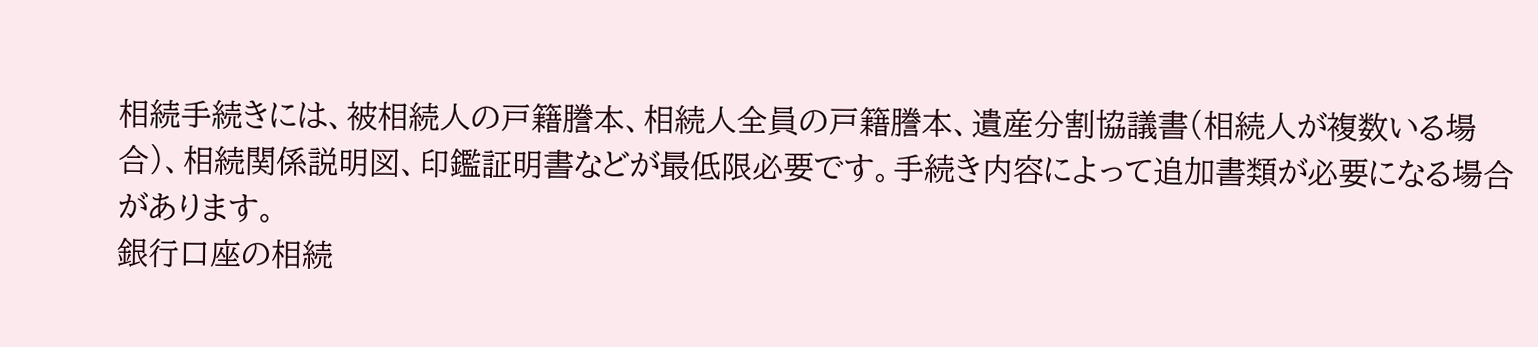相続手続きには、被相続人の戸籍謄本、相続人全員の戸籍謄本、遺産分割協議書(相続人が複数いる場合)、相続関係説明図、印鑑証明書などが最低限必要です。手続き内容によって追加書類が必要になる場合があります。
銀行口座の相続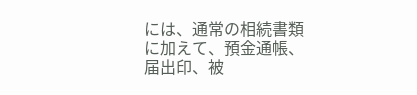には、通常の相続書類に加えて、預金通帳、届出印、被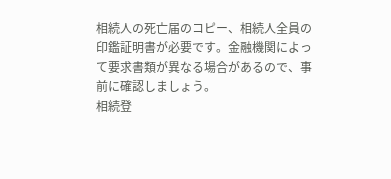相続人の死亡届のコピー、相続人全員の印鑑証明書が必要です。金融機関によって要求書類が異なる場合があるので、事前に確認しましょう。
相続登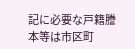記に必要な戸籍謄本等は市区町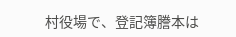村役場で、登記簿謄本は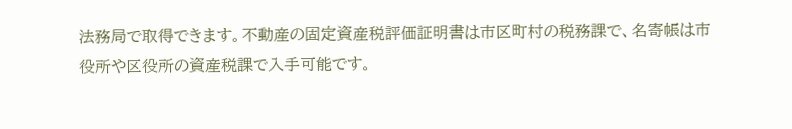法務局で取得できます。不動産の固定資産税評価証明書は市区町村の税務課で、名寄帳は市役所や区役所の資産税課で入手可能です。